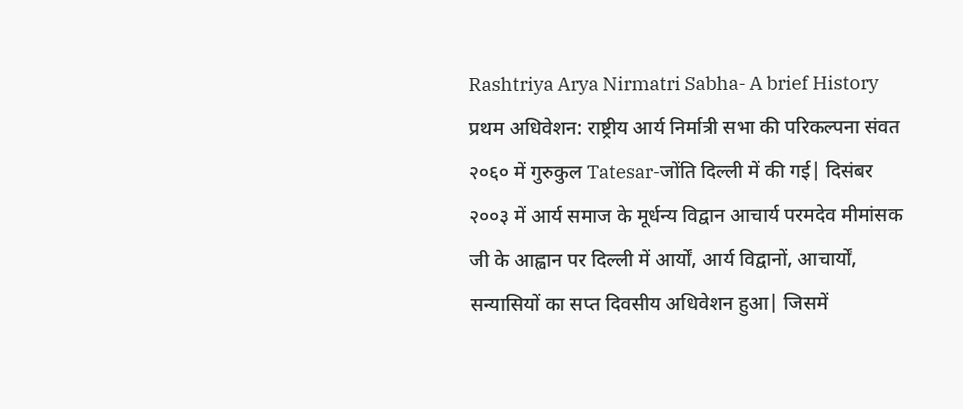Rashtriya Arya Nirmatri Sabha- A brief History
प्रथम अधिवेशन: राष्ट्रीय आर्य निर्मात्री सभा की परिकल्पना संवत २०६० में गुरुकुल Tatesar-जोंति दिल्ली में की गई| दिसंबर २००३ में आर्य समाज के मूर्धन्य विद्वान आचार्य परमदेव मीमांसक जी के आह्वान पर दिल्ली में आर्यों, आर्य विद्वानों, आचार्यों, सन्यासियों का सप्त दिवसीय अधिवेशन हुआ| जिसमें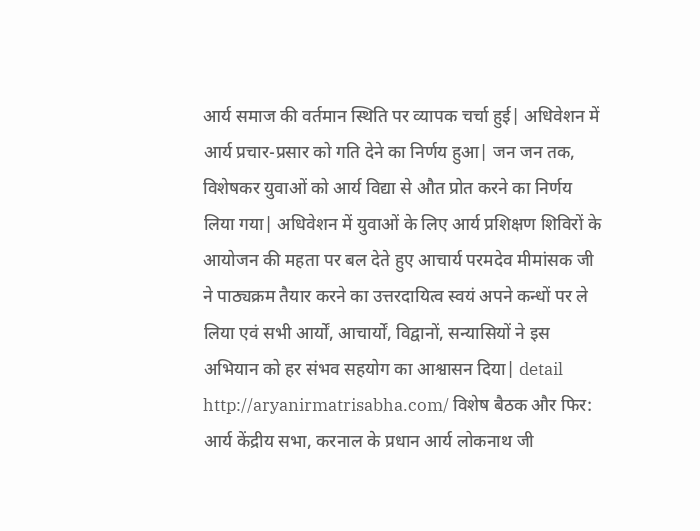आर्य समाज की वर्तमान स्थिति पर व्यापक चर्चा हुई| अधिवेशन में आर्य प्रचार-प्रसार को गति देने का निर्णय हुआ| जन जन तक, विशेषकर युवाओं को आर्य विद्या से औत प्रोत करने का निर्णय लिया गया| अधिवेशन में युवाओं के लिए आर्य प्रशिक्षण शिविरों के आयोजन की महता पर बल देते हुए आचार्य परमदेव मीमांसक जी ने पाठ्यक्रम तैयार करने का उत्तरदायित्व स्वयं अपने कन्धों पर ले लिया एवं सभी आर्यों, आचार्यों, विद्वानों, सन्यासियों ने इस अभियान को हर संभव सहयोग का आश्वासन दिया| detail http://aryanirmatrisabha.com/ विशेष बैठक और फिर: आर्य केंद्रीय सभा, करनाल के प्रधान आर्य लोकनाथ जी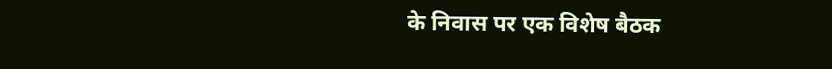के निवास पर एक विशेष बैठक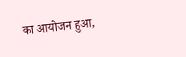का आयोजन हुआ,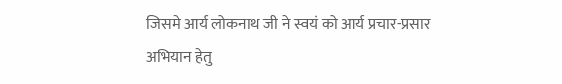जिसमे आर्य लोकनाथ जी ने स्वयं को आर्य प्रचार-प्रसार अभियान हेतु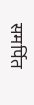समर्पित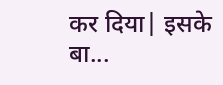कर दिया| इसके बा...